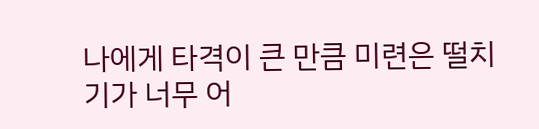나에게 타격이 큰 만큼 미련은 떨치기가 너무 어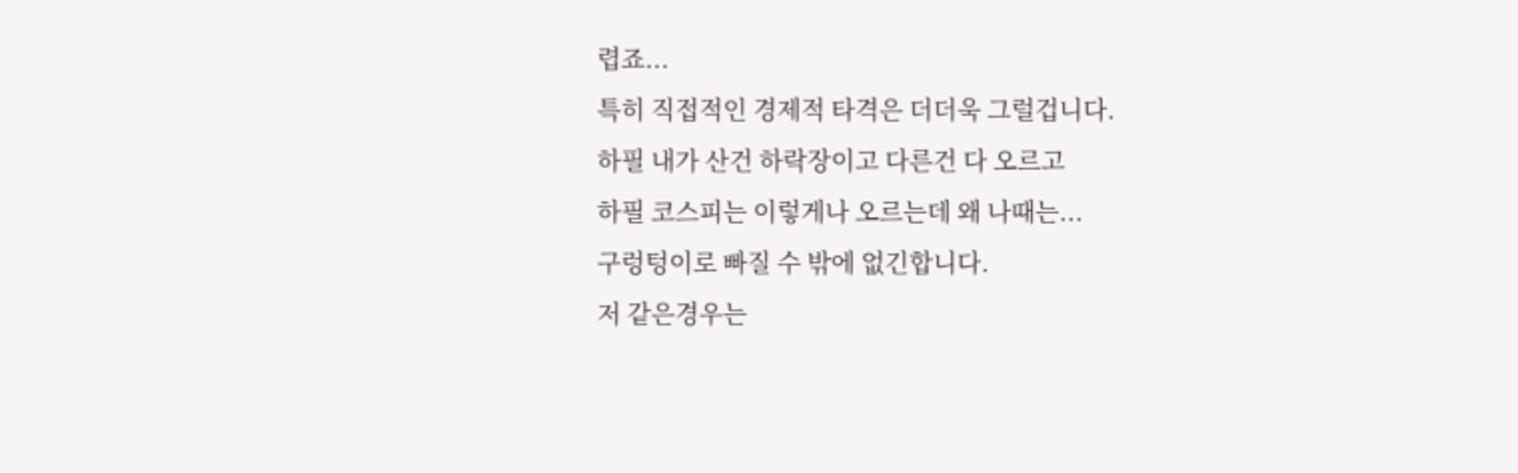렵죠...
특히 직접적인 경제적 타격은 더더욱 그럴겁니다.
하필 내가 산건 하락장이고 다른건 다 오르고
하필 코스피는 이렇게나 오르는데 왜 나때는...
구렁텅이로 빠질 수 밖에 없긴합니다.
저 같은경우는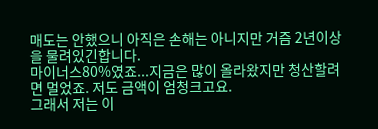매도는 안했으니 아직은 손해는 아니지만 거즘 2년이상을 물려있긴합니다.
마이너스80%였죠...지금은 많이 올라왔지만 청산할려면 멀었죠. 저도 금액이 엄청크고요.
그래서 저는 이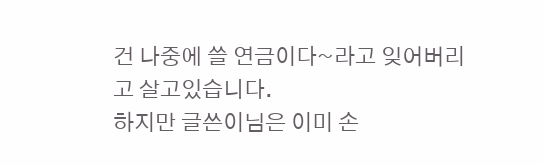건 나중에 쓸 연금이다~라고 잊어버리고 살고있습니다.
하지만 글쓴이님은 이미 손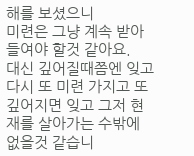해를 보셨으니
미련은 그냥 계속 받아들여야 할것 같아요.
대신 깊어질때쯤엔 잊고 다시 또 미련 가지고 또 깊어지면 잊고 그저 현재를 살아가는 수밖에 없을것 같습니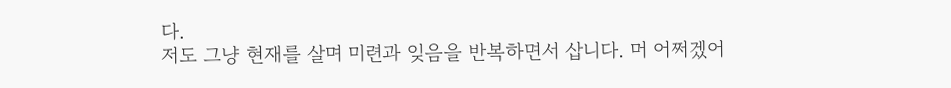다.
저도 그냥 현재를 살며 미련과 잊음을 반복하면서 삽니다. 머 어쩌겠어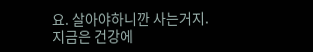요. 살아야하니깐 사는거지.
지금은 건강에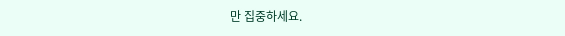만 집중하세요.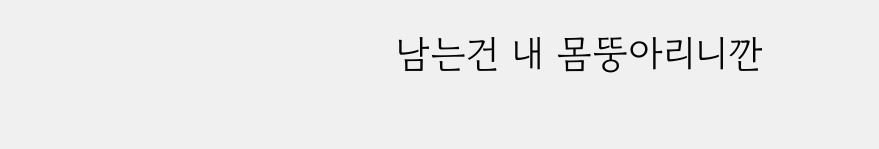남는건 내 몸뚱아리니깐